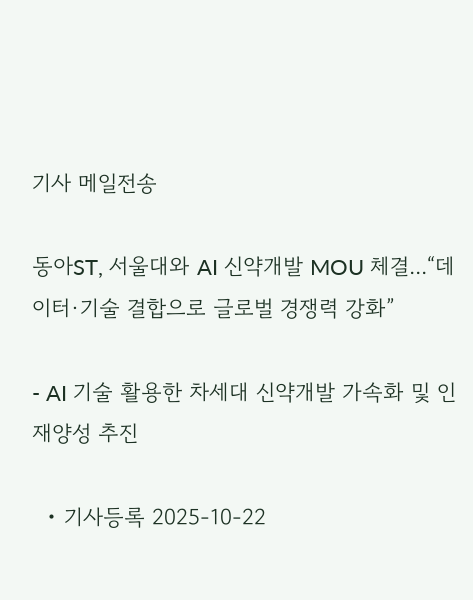기사 메일전송

동아ST, 서울대와 AI 신약개발 MOU 체결...“데이터·기술 결합으로 글로벌 경쟁력 강화”

- AI 기술 활용한 차세대 신약개발 가속화 및 인재양성 추진

  • 기사등록 2025-10-22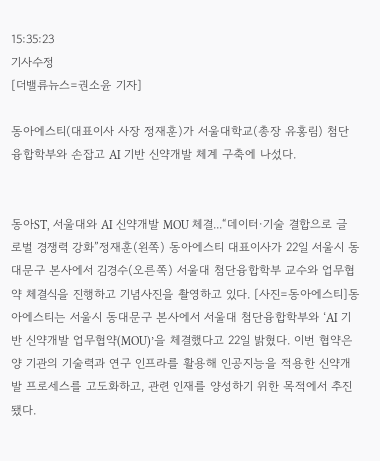15:35:23
기사수정
[더밸류뉴스=권소윤 기자]

동아에스티(대표이사 사장 정재훈)가 서울대학교(총장 유홍림) 첨단융합학부와 손잡고 AI 기반 신약개발 체계 구축에 나섰다.


동아ST, 서울대와 AI 신약개발 MOU 체결...“데이터·기술 결합으로 글로벌 경쟁력 강화”정재훈(왼쪽) 동아에스티 대표이사가 22일 서울시 동대문구 본사에서 김경수(오른쪽) 서울대 첨단융합학부 교수와 업무협약 체결식을 진행하고 기념사진을 촬영하고 있다. [사진=동아에스티]동아에스티는 서울시 동대문구 본사에서 서울대 첨단융합학부와 ‘AI 기반 신약개발 업무협약(MOU)’을 체결했다고 22일 밝혔다. 이번 협약은 양 기관의 기술력과 연구 인프라를 활용해 인공지능을 적용한 신약개발 프로세스를 고도화하고, 관련 인재를 양성하기 위한 목적에서 추진됐다.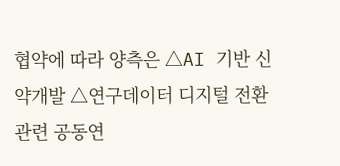협약에 따라 양측은 △AI 기반 신약개발 △연구데이터 디지털 전환 관련 공동연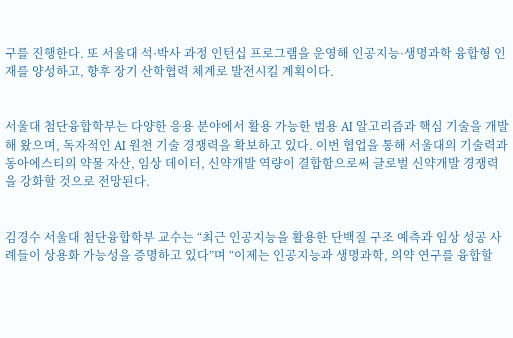구를 진행한다. 또 서울대 석·박사 과정 인턴십 프로그램을 운영해 인공지능·생명과학 융합형 인재를 양성하고, 향후 장기 산학협력 체계로 발전시킬 계획이다.


서울대 첨단융합학부는 다양한 응용 분야에서 활용 가능한 범용 AI 알고리즘과 핵심 기술을 개발해 왔으며, 독자적인 AI 원천 기술 경쟁력을 확보하고 있다. 이번 협업을 통해 서울대의 기술력과 동아에스티의 약물 자산, 임상 데이터, 신약개발 역량이 결합함으로써 글로벌 신약개발 경쟁력을 강화할 것으로 전망된다.


김경수 서울대 첨단융합학부 교수는 “최근 인공지능을 활용한 단백질 구조 예측과 임상 성공 사례들이 상용화 가능성을 증명하고 있다”며 “이제는 인공지능과 생명과학, 의약 연구를 융합할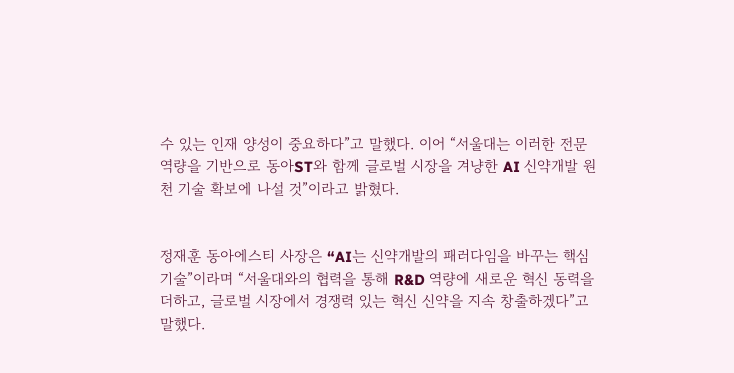수 있는 인재 양성이 중요하다”고 말했다. 이어 “서울대는 이러한 전문 역량을 기반으로 동아ST와 함께 글로벌 시장을 겨냥한 AI 신약개발 원천 기술 확보에 나설 것”이라고 밝혔다.


정재훈 동아에스티 사장은 “AI는 신약개발의 패러다임을 바꾸는 핵심 기술”이라며 “서울대와의 협력을 통해 R&D 역량에 새로운 혁신 동력을 더하고, 글로벌 시장에서 경쟁력 있는 혁신 신약을 지속 창출하겠다”고 말했다.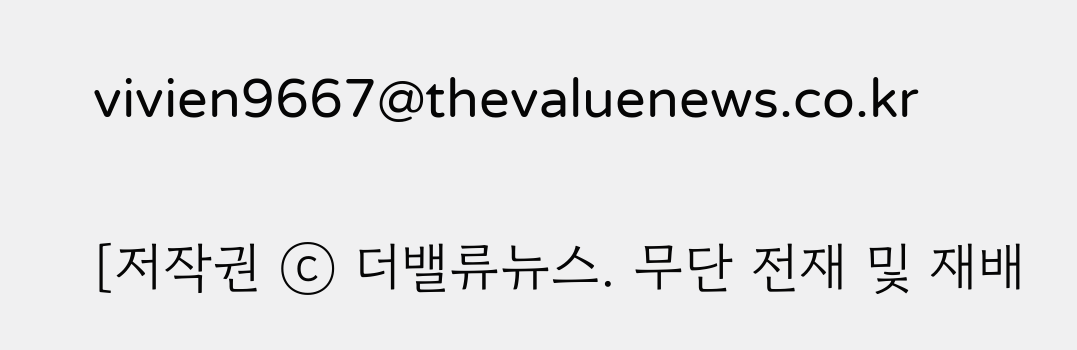vivien9667@thevaluenews.co.kr

[저작권 ⓒ 더밸류뉴스. 무단 전재 및 재배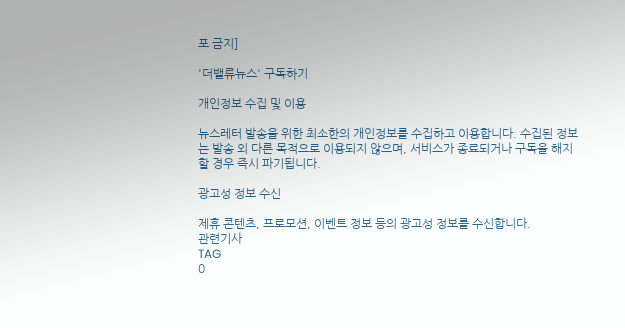포 금지]

'더밸류뉴스' 구독하기

개인정보 수집 및 이용

뉴스레터 발송을 위한 최소한의 개인정보를 수집하고 이용합니다. 수집된 정보는 발송 외 다른 목적으로 이용되지 않으며, 서비스가 종료되거나 구독을 해지할 경우 즉시 파기됩니다.

광고성 정보 수신

제휴 콘텐츠, 프로모션, 이벤트 정보 등의 광고성 정보를 수신합니다.
관련기사
TAG
0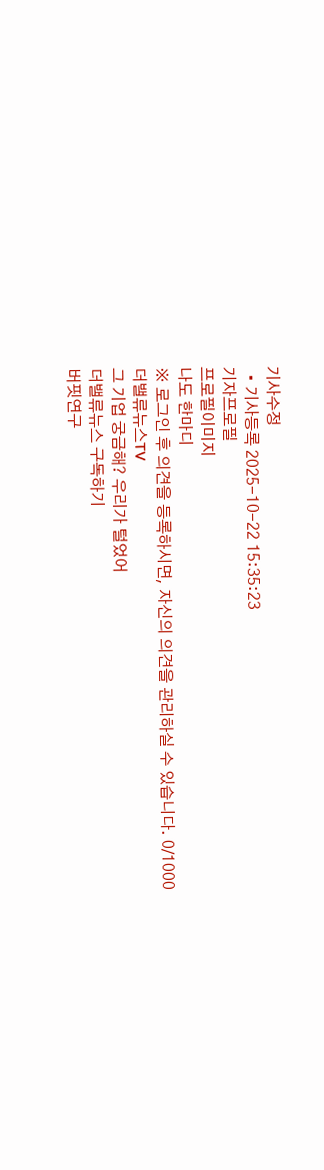기사수정
  • 기사등록 2025-10-22 15:35:23
기자프로필
프로필이미지
나도 한마디
※ 로그인 후 의견을 등록하시면, 자신의 의견을 관리하실 수 있습니다. 0/1000
더밸류뉴스TV
그 기업 궁금해? 우리가 털었어
더밸류뉴스 구독하기
버핏연구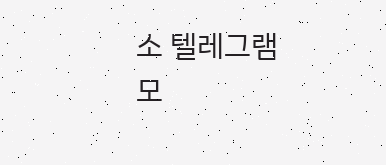소 텔레그램
모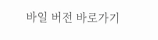바일 버전 바로가기